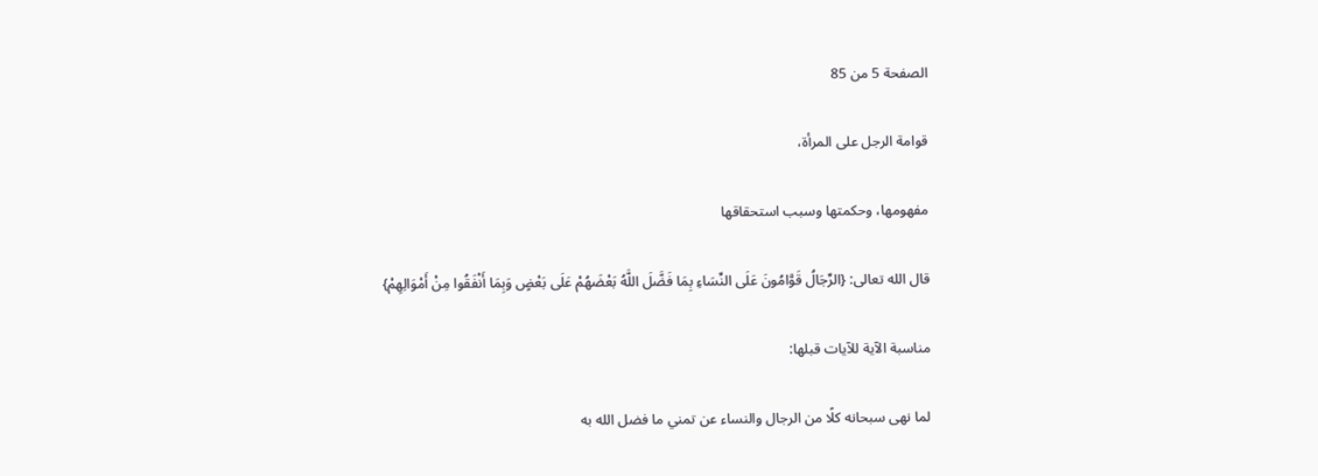الصفحة 5 من 85

قوامة الرجل على المرأة،

مفهومها، وحكمتها وسبب استحقاقها

قال الله تعالى: {الرِّجَالُ قَوَّامُونَ عَلَى النِّسَاءِ بِمَا فَضَّلَ اللَّهُ بَعْضَهُمْ عَلَى بَعْضٍ وَبِمَا أَنْفَقُوا مِنْ أَمْوَالِهِمْ}

مناسبة الآية للآيات قبلها:

لما نهى سبحانه كلًا من الرجال والنساء عن تمني ما فضل الله به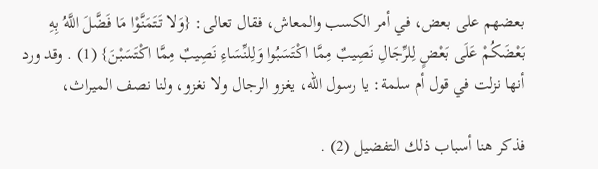بعضهم على بعض، في أمر الكسب والمعاش، فقال تعالى: {وَلا تَتَمَنَّوْا مَا فَضَّلَ اللَّهُ بِهِ بَعْضَكُمْ عَلَى بَعْضٍ لِلرِّجَالِ نَصِيبٌ مِمَّا اكْتَسَبُوا وَلِلنِّسَاءِ نَصِيبٌ مِمَّا اكْتَسَبْنَ} (1) . وقد ورد أنها نزلت في قول أم سلمة: يا رسول الله، يغزو الرجال ولا نغزو، ولنا نصف الميراث،

فذكر هنا أسباب ذلك التفضيل (2) .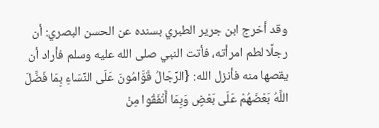وقد أخرج ابن جرير الطبري بسنده عن الحسن البصري: أن رجلًا لطم امرأته، فأتت النبي صلى الله عليه وسلم فأراد أن يقصها منه فأنزل الله: {الرِّجَالُ قَوَّامُونَ عَلَى النِّسَاءِ بِمَا فَضَّلَ اللَّهُ بَعْضَهُمْ عَلَى بَعْضٍ وَبِمَا أَنْفَقُوا مِنْ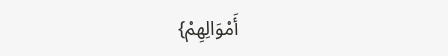أَمْوَالِهِمْ}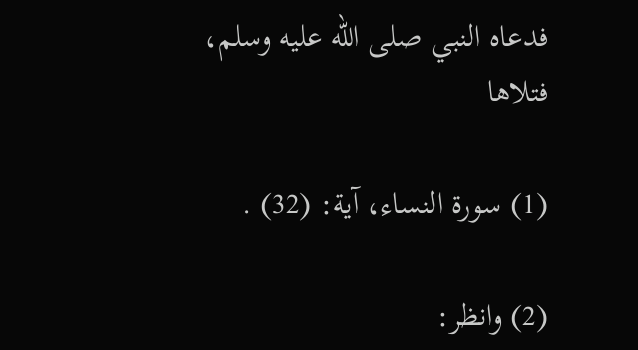فدعاه النبي صلى الله عليه وسلم، فتلاها

(1) سورة النساء، آية: (32) .

(2) وانظر: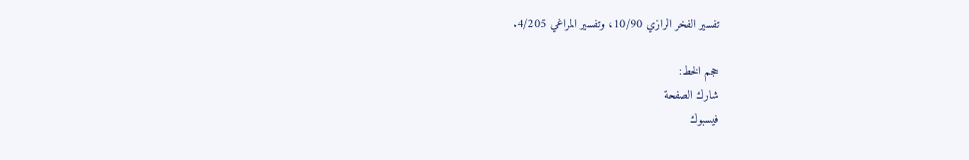تفسير الفخر الرازي 10/90، وتفسير المراغي 4/205.

حجم الخط:
شارك الصفحة
فيسبوك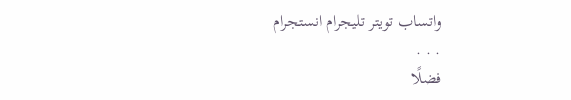واتساب تويتر تليجرام انستجرام
. . .
فضلًا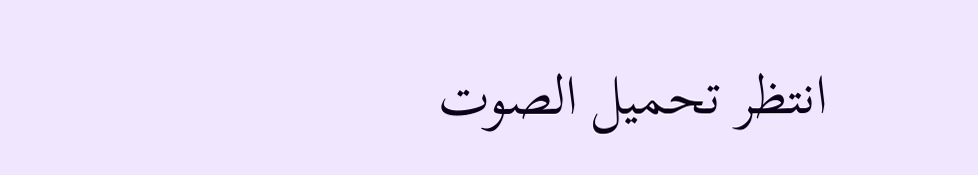انتظر تحميل الصوت